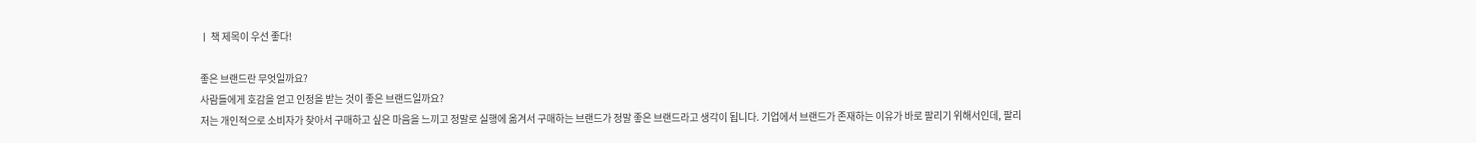ㅣ 책 제목이 우선 좋다!

좋은 브랜드란 무엇일까요?
사람들에게 호감을 얻고 인정을 받는 것이 좋은 브랜드일까요?
저는 개인적으로 소비자가 찾아서 구매하고 싶은 마음을 느끼고 정말로 실행에 옮겨서 구매하는 브랜드가 정말 좋은 브랜드라고 생각이 됩니다. 기업에서 브랜드가 존재하는 이유가 바로 팔리기 위해서인데, 팔리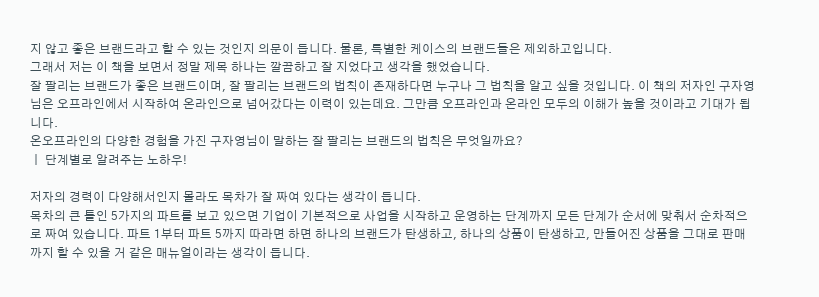지 않고 좋은 브랜드라고 할 수 있는 것인지 의문이 듭니다. 물론, 특별한 케이스의 브랜드들은 제외하고입니다.
그래서 저는 이 책을 보면서 정말 제목 하나는 깔끔하고 잘 지었다고 생각을 했었습니다.
잘 팔리는 브랜드가 좋은 브랜드이며, 잘 팔리는 브랜드의 법칙이 존재하다면 누구나 그 법칙을 알고 싶을 것입니다. 이 책의 저자인 구자영님은 오프라인에서 시작하여 온라인으로 넘어갔다는 이력이 있는데요. 그만큼 오프라인과 온라인 모두의 이해가 높을 것이라고 기대가 됩니다.
온오프라인의 다양한 경험을 가진 구자영님이 말하는 잘 팔리는 브랜드의 법칙은 무엇일까요?
ㅣ 단계별로 알려주는 노하우!

저자의 경력이 다양해서인지 몰라도 목차가 잘 짜여 있다는 생각이 듭니다.
목차의 큰 틀인 5가지의 파트를 보고 있으면 기업이 기본적으로 사업을 시작하고 운영하는 단계까지 모든 단계가 순서에 맞춰서 순차적으로 짜여 있습니다. 파트 1부터 파트 5까지 따라면 하면 하나의 브랜드가 탄생하고, 하나의 상품이 탄생하고, 만들어진 상품을 그대로 판매까지 할 수 있을 거 같은 매뉴얼이라는 생각이 듭니다.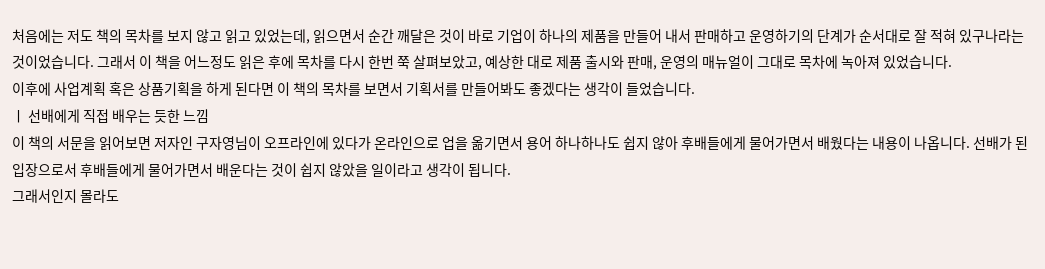처음에는 저도 책의 목차를 보지 않고 읽고 있었는데, 읽으면서 순간 깨달은 것이 바로 기업이 하나의 제품을 만들어 내서 판매하고 운영하기의 단계가 순서대로 잘 적혀 있구나라는 것이었습니다. 그래서 이 책을 어느정도 읽은 후에 목차를 다시 한번 쭉 살펴보았고, 예상한 대로 제품 출시와 판매, 운영의 매뉴얼이 그대로 목차에 녹아져 있었습니다.
이후에 사업계획 혹은 상품기획을 하게 된다면 이 책의 목차를 보면서 기획서를 만들어봐도 좋겠다는 생각이 들었습니다.
ㅣ 선배에게 직접 배우는 듯한 느낌
이 책의 서문을 읽어보면 저자인 구자영님이 오프라인에 있다가 온라인으로 업을 옮기면서 용어 하나하나도 쉽지 않아 후배들에게 물어가면서 배웠다는 내용이 나옵니다. 선배가 된 입장으로서 후배들에게 물어가면서 배운다는 것이 쉽지 않았을 일이라고 생각이 됩니다.
그래서인지 몰라도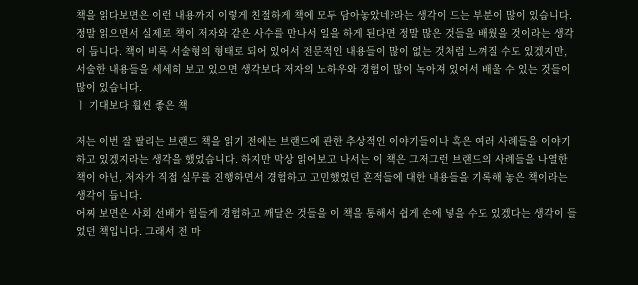책을 읽다보면은 이런 내용까지 이렇게 친절하게 책에 모두 담아놓았네?라는 생각이 드는 부분이 많이 있습니다.
정말 읽으면서 실제로 책이 저자와 같은 사수를 만나서 일을 하게 된다면 정말 많은 것들을 배웠을 것이라는 생각이 듭니다. 책이 비록 서술형의 형태로 되어 있어서 전문적인 내용들이 많이 없는 것처럼 느껴질 수도 있겠지만, 서술한 내용들을 세세히 보고 있으면 생각보다 저자의 노하우와 경험이 많이 녹아져 있어서 배울 수 있는 것들이 많이 있습니다.
ㅣ 기대보다 훨씬 좋은 책

저는 이번 잘 팔리는 브랜드 책을 읽기 전에는 브랜드에 관한 추상적인 이야기들이나 혹은 여러 사례들을 이야기하고 있겠지라는 생각을 했었습니다. 하지만 막상 읽어보고 나서는 이 책은 그저그런 브랜드의 사례들을 나열한 책이 아닌, 저자가 직접 실무를 진행하면서 경험하고 고민했었던 흔적들에 대한 내용들을 기록해 놓은 책이라는 생각이 듭니다.
어찌 보면은 사회 선배가 힘들게 경험하고 깨달은 것들을 이 책을 통해서 쉽게 손에 넣을 수도 있겠다는 생각이 들었던 책입니다. 그래서 전 마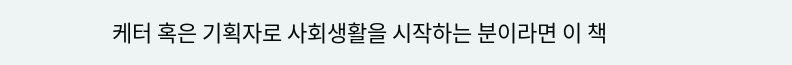케터 혹은 기획자로 사회생활을 시작하는 분이라면 이 책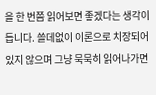을 한 번쯤 읽어보면 좋겠다는 생각이 듭니다. 쓸데없이 이론으로 치장되어 있지 않으며 그냥 묵묵히 읽어나가면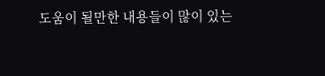도움이 될만한 내용들이 많이 있는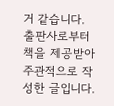거 같습니다.
출판사로부터 책을 제공받아 주관적으로 작성한 글입니다.